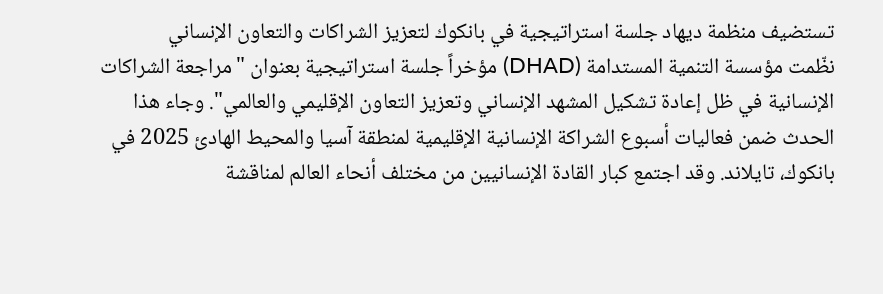تستضيف منظمة ديهاد جلسة استراتيجية في بانكوك لتعزيز الشراكات والتعاون الإنساني
نظّمت مؤسسة التنمية المستدامة (DHAD) مؤخراً جلسة استراتيجية بعنوان "مراجعة الشراكات الإنسانية في ظل إعادة تشكيل المشهد الإنساني وتعزيز التعاون الإقليمي والعالمي". وجاء هذا الحدث ضمن فعاليات أسبوع الشراكة الإنسانية الإقليمية لمنطقة آسيا والمحيط الهادئ 2025 في بانكوك، تايلاند. وقد اجتمع كبار القادة الإنسانيين من مختلف أنحاء العالم لمناقشة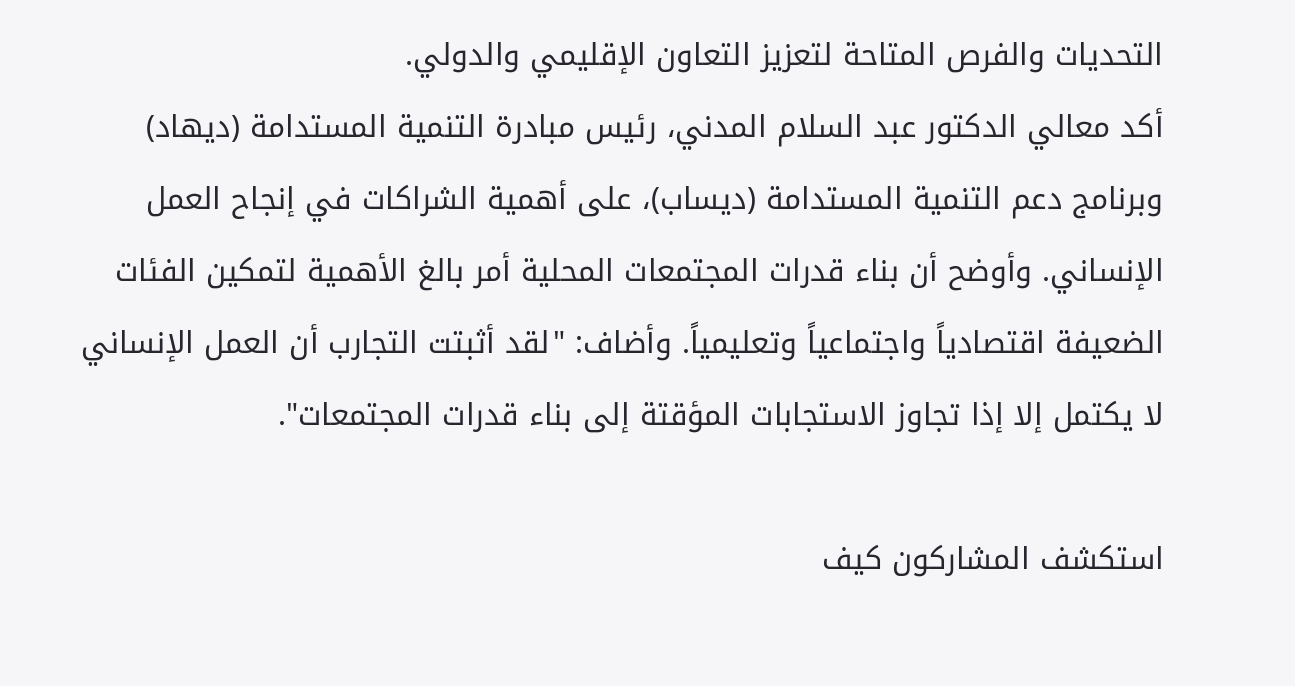التحديات والفرص المتاحة لتعزيز التعاون الإقليمي والدولي.
أكد معالي الدكتور عبد السلام المدني، رئيس مبادرة التنمية المستدامة (ديهاد) وبرنامج دعم التنمية المستدامة (ديساب)، على أهمية الشراكات في إنجاح العمل الإنساني. وأوضح أن بناء قدرات المجتمعات المحلية أمر بالغ الأهمية لتمكين الفئات الضعيفة اقتصادياً واجتماعياً وتعليمياً. وأضاف: "لقد أثبتت التجارب أن العمل الإنساني لا يكتمل إلا إذا تجاوز الاستجابات المؤقتة إلى بناء قدرات المجتمعات".

استكشف المشاركون كيف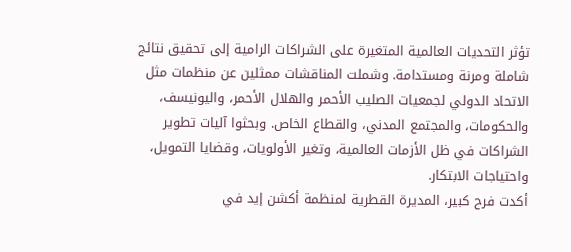تؤثر التحديات العالمية المتغيرة على الشراكات الرامية إلى تحقيق نتائج شاملة ومرنة ومستدامة. وشملت المناقشات ممثلين عن منظمات مثل الاتحاد الدولي لجمعيات الصليب الأحمر والهلال الأحمر، واليونيسف، والحكومات، والمجتمع المدني، والقطاع الخاص. وبحثوا آليات تطوير الشراكات في ظل الأزمات العالمية، وتغير الأولويات، وقضايا التمويل، واحتياجات الابتكار.
أكدت فرح كبير، المديرة القطرية لمنظمة أكشن إيد في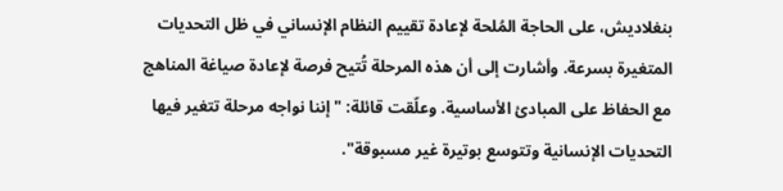بنغلاديش، على الحاجة المُلحة لإعادة تقييم النظام الإنساني في ظل التحديات المتغيرة بسرعة. وأشارت إلى أن هذه المرحلة تُتيح فرصة لإعادة صياغة المناهج مع الحفاظ على المبادئ الأساسية. وعلّقت قائلة: "إننا نواجه مرحلة تتغير فيها التحديات الإنسانية وتتوسع بوتيرة غير مسبوقة".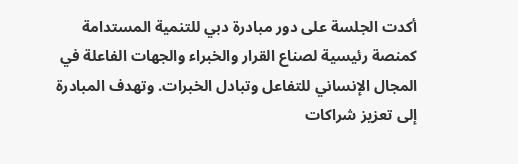أكدت الجلسة على دور مبادرة دبي للتنمية المستدامة كمنصة رئيسية لصناع القرار والخبراء والجهات الفاعلة في المجال الإنساني للتفاعل وتبادل الخبرات. وتهدف المبادرة إلى تعزيز شراكات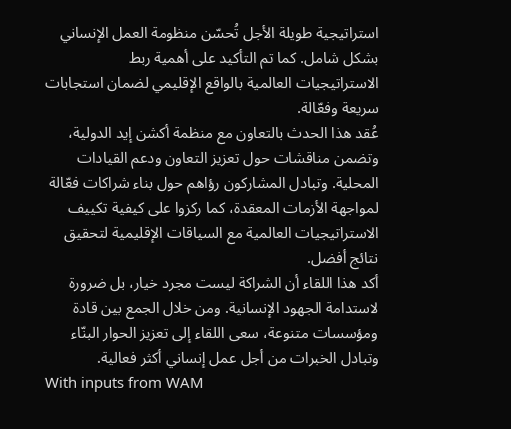استراتيجية طويلة الأجل تُحسّن منظومة العمل الإنساني بشكل شامل. كما تم التأكيد على أهمية ربط الاستراتيجيات العالمية بالواقع الإقليمي لضمان استجابات سريعة وفعّالة.
عُقد هذا الحدث بالتعاون مع منظمة أكشن إيد الدولية، وتضمن مناقشات حول تعزيز التعاون ودعم القيادات المحلية. وتبادل المشاركون رؤاهم حول بناء شراكات فعّالة لمواجهة الأزمات المعقدة، كما ركزوا على كيفية تكييف الاستراتيجيات العالمية مع السياقات الإقليمية لتحقيق نتائج أفضل.
أكد هذا اللقاء أن الشراكة ليست مجرد خيار، بل ضرورة لاستدامة الجهود الإنسانية. ومن خلال الجمع بين قادة ومؤسسات متنوعة، سعى اللقاء إلى تعزيز الحوار البنّاء وتبادل الخبرات من أجل عمل إنساني أكثر فعالية.
With inputs from WAM